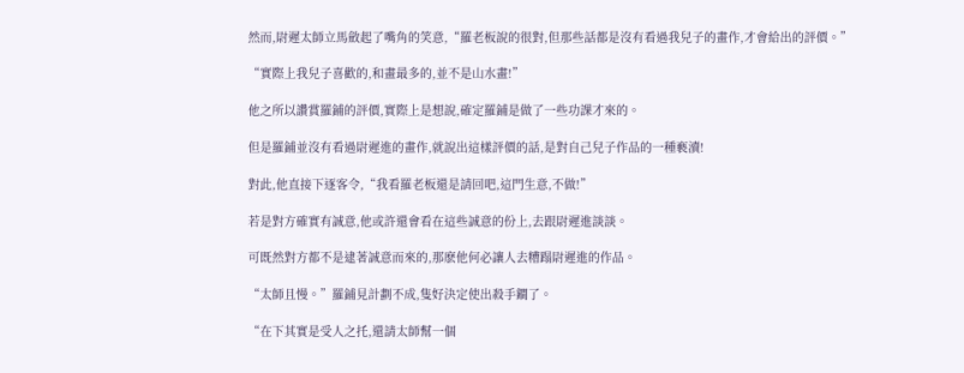然而,尉遲太師立馬斂起了嘴角的笑意,“羅老板說的很對,但那些話都是沒有看過我兒子的畫作,才會給出的評價。”

“實際上我兒子喜歡的,和畫最多的,並不是山水畫!”

他之所以讚賞羅鋪的評價,實際上是想說,確定羅鋪是做了一些功課才來的。

但是羅鋪並沒有看過尉遲進的畫作,就說出這樣評價的話,是對自己兒子作品的一種褻瀆!

對此,他直接下逐客令,“我看羅老板還是請回吧,這門生意,不做!”

若是對方確實有誠意,他或許還會看在這些誠意的份上,去跟尉遲進談談。

可既然對方都不是逮著誠意而來的,那麽他何必讓人去糟蹋尉遲進的作品。

“太師且慢。”羅鋪見計劃不成,隻好決定使出殺手鐧了。

“在下其實是受人之托,還請太師幫一個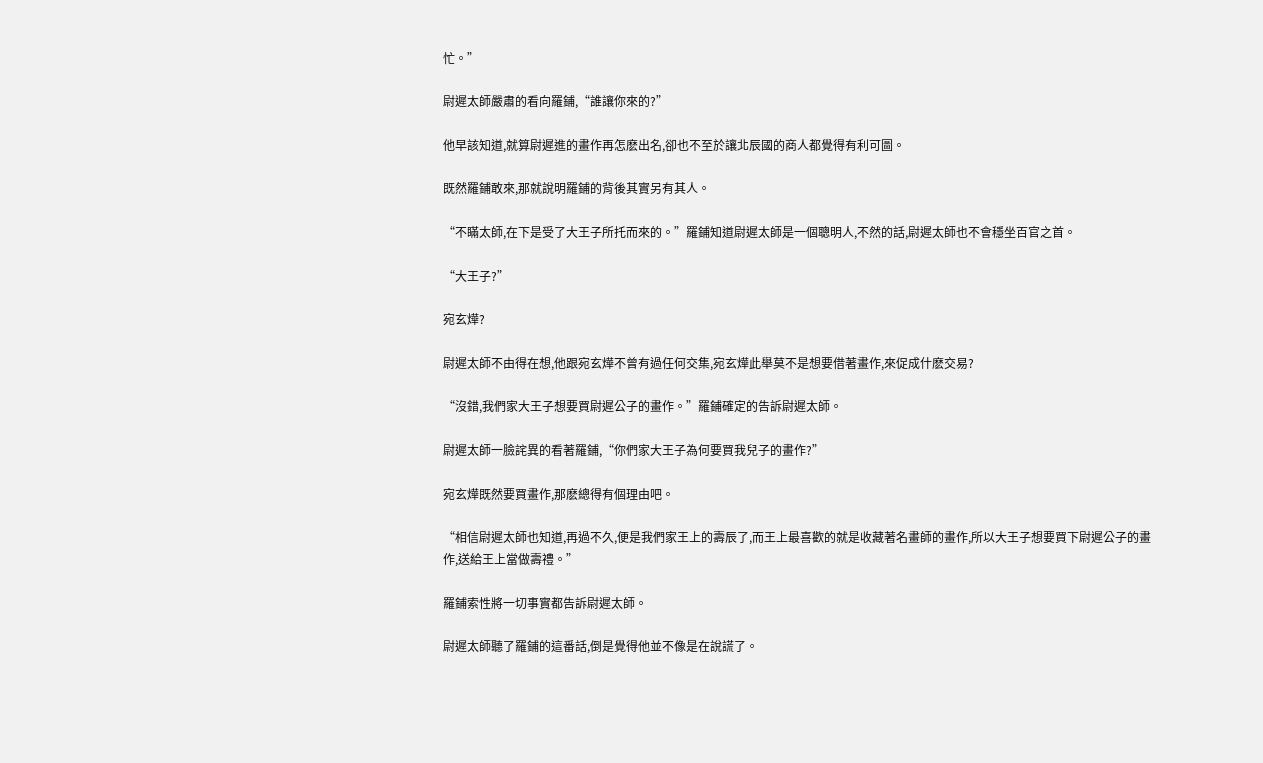忙。”

尉遲太師嚴肅的看向羅鋪,“誰讓你來的?”

他早該知道,就算尉遲進的畫作再怎麽出名,卻也不至於讓北辰國的商人都覺得有利可圖。

既然羅鋪敢來,那就說明羅鋪的背後其實另有其人。

“不瞞太師,在下是受了大王子所托而來的。”羅鋪知道尉遲太師是一個聰明人,不然的話,尉遲太師也不會穩坐百官之首。

“大王子?”

宛玄燁?

尉遲太師不由得在想,他跟宛玄燁不曾有過任何交集,宛玄燁此舉莫不是想要借著畫作,來促成什麽交易?

“沒錯,我們家大王子想要買尉遲公子的畫作。”羅鋪確定的告訴尉遲太師。

尉遲太師一臉詫異的看著羅鋪,“你們家大王子為何要買我兒子的畫作?”

宛玄燁既然要買畫作,那麽總得有個理由吧。

“相信尉遲太師也知道,再過不久,便是我們家王上的壽辰了,而王上最喜歡的就是收藏著名畫師的畫作,所以大王子想要買下尉遲公子的畫作,送給王上當做壽禮。”

羅鋪索性將一切事實都告訴尉遲太師。

尉遲太師聽了羅鋪的這番話,倒是覺得他並不像是在說謊了。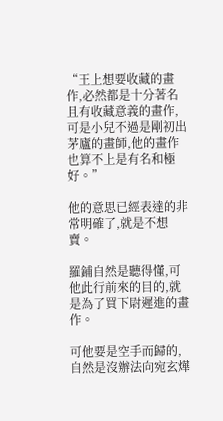“王上想要收藏的畫作,必然都是十分著名且有收藏意義的畫作,可是小兒不過是剛初出茅廬的畫師,他的畫作也算不上是有名和極好。”

他的意思已經表達的非常明確了,就是不想賣。

羅鋪自然是聽得懂,可他此行前來的目的,就是為了買下尉遲進的畫作。

可他要是空手而歸的,自然是沒辦法向宛玄燁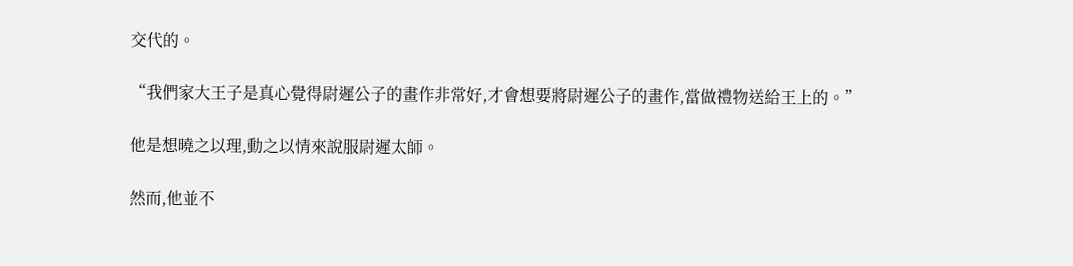交代的。

“我們家大王子是真心覺得尉遲公子的畫作非常好,才會想要將尉遲公子的畫作,當做禮物送給王上的。”

他是想曉之以理,動之以情來說服尉遲太師。

然而,他並不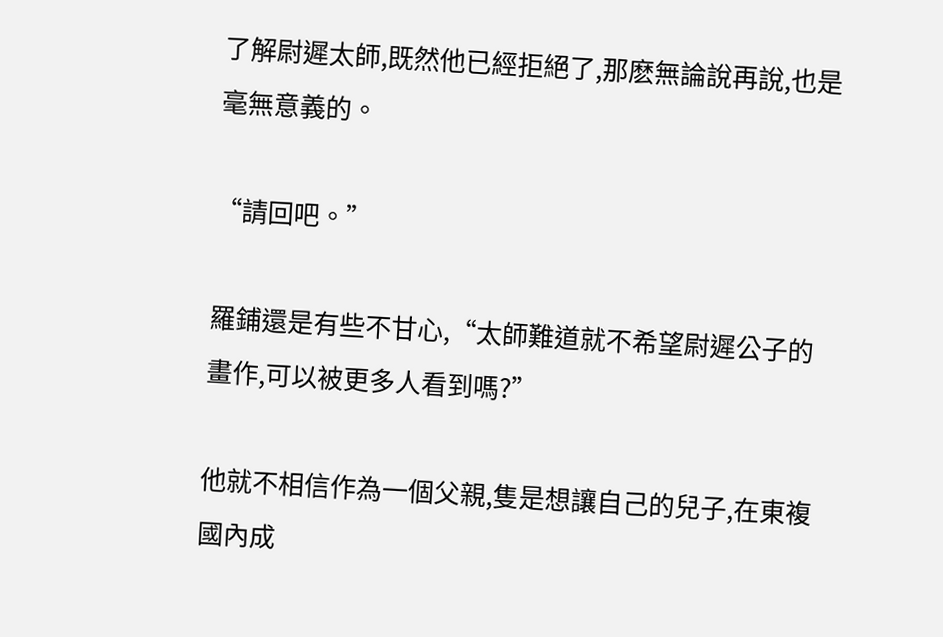了解尉遲太師,既然他已經拒絕了,那麽無論說再說,也是毫無意義的。

“請回吧。”

羅鋪還是有些不甘心,“太師難道就不希望尉遲公子的畫作,可以被更多人看到嗎?”

他就不相信作為一個父親,隻是想讓自己的兒子,在東複國內成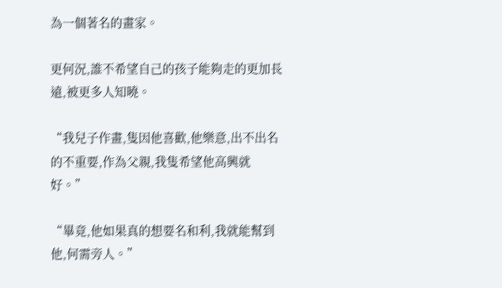為一個著名的畫家。

更何況,誰不希望自己的孩子能夠走的更加長遠,被更多人知曉。

“我兒子作畫,隻因他喜歡,他樂意,出不出名的不重要,作為父親,我隻希望他高興就好。”

“畢竟,他如果真的想要名和利,我就能幫到他,何需旁人。”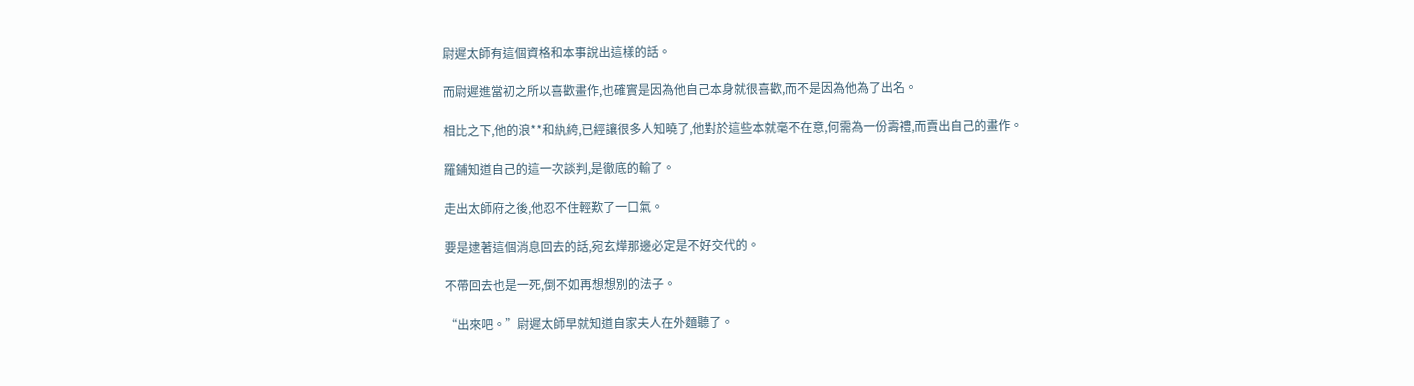尉遲太師有這個資格和本事說出這樣的話。

而尉遲進當初之所以喜歡畫作,也確實是因為他自己本身就很喜歡,而不是因為他為了出名。

相比之下,他的浪**和紈絝,已經讓很多人知曉了,他對於這些本就毫不在意,何需為一份壽禮,而賣出自己的畫作。

羅鋪知道自己的這一次談判,是徹底的輸了。

走出太師府之後,他忍不住輕歎了一口氣。

要是逮著這個消息回去的話,宛玄燁那邊必定是不好交代的。

不帶回去也是一死,倒不如再想想別的法子。

“出來吧。”尉遲太師早就知道自家夫人在外麵聽了。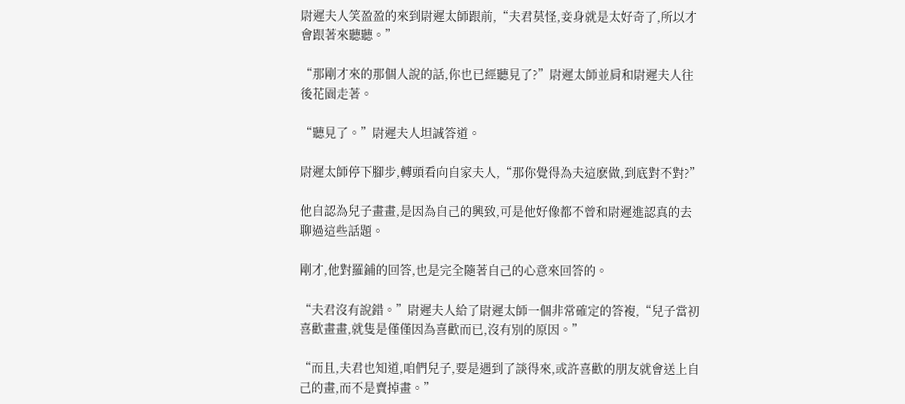尉遲夫人笑盈盈的來到尉遲太師跟前,“夫君莫怪,妾身就是太好奇了,所以才會跟著來聽聽。”

“那剛才來的那個人說的話,你也已經聽見了?”尉遲太師並肩和尉遲夫人往後花園走著。

“聽見了。”尉遲夫人坦誠答道。

尉遲太師停下腳步,轉頭看向自家夫人,“那你覺得為夫這麽做,到底對不對?”

他自認為兒子畫畫,是因為自己的興致,可是他好像都不曾和尉遲進認真的去聊過這些話題。

剛才,他對羅鋪的回答,也是完全隨著自己的心意來回答的。

“夫君沒有說錯。”尉遲夫人給了尉遲太師一個非常確定的答複,“兒子當初喜歡畫畫,就隻是僅僅因為喜歡而已,沒有別的原因。”

“而且,夫君也知道,咱們兒子,要是遇到了談得來,或許喜歡的朋友就會送上自己的畫,而不是賣掉畫。”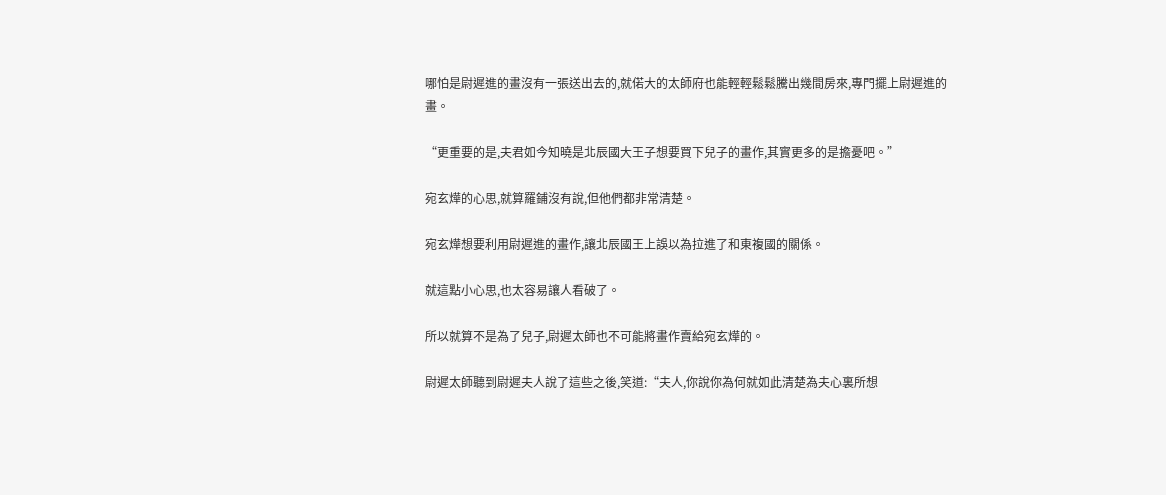哪怕是尉遲進的畫沒有一張送出去的,就偌大的太師府也能輕輕鬆鬆騰出幾間房來,專門擺上尉遲進的畫。

“更重要的是,夫君如今知曉是北辰國大王子想要買下兒子的畫作,其實更多的是擔憂吧。”

宛玄燁的心思,就算羅鋪沒有說,但他們都非常清楚。

宛玄燁想要利用尉遲進的畫作,讓北辰國王上誤以為拉進了和東複國的關係。

就這點小心思,也太容易讓人看破了。

所以就算不是為了兒子,尉遲太師也不可能將畫作賣給宛玄燁的。

尉遲太師聽到尉遲夫人說了這些之後,笑道:“夫人,你說你為何就如此清楚為夫心裏所想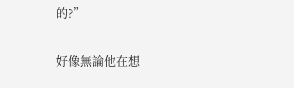的?”

好像無論他在想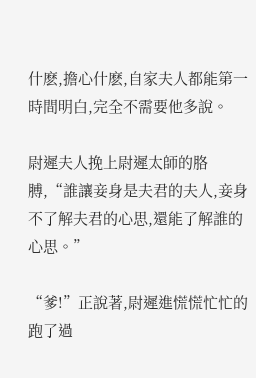什麽,擔心什麽,自家夫人都能第一時間明白,完全不需要他多說。

尉遲夫人挽上尉遲太師的胳膊,“誰讓妾身是夫君的夫人,妾身不了解夫君的心思,還能了解誰的心思。”

“爹!”正說著,尉遲進慌慌忙忙的跑了過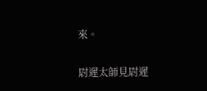來。

尉遲太師見尉遲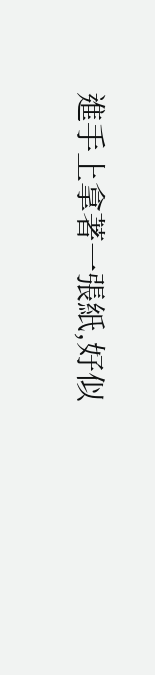進手上拿著一張紙,好似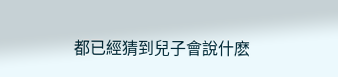都已經猜到兒子會說什麽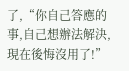了,“你自己答應的事,自己想辦法解決,現在後悔沒用了!”